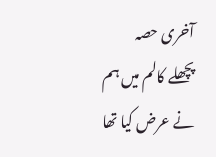آخری حصہ
پچھلے کالم میں ہم نے عرض کیا تھا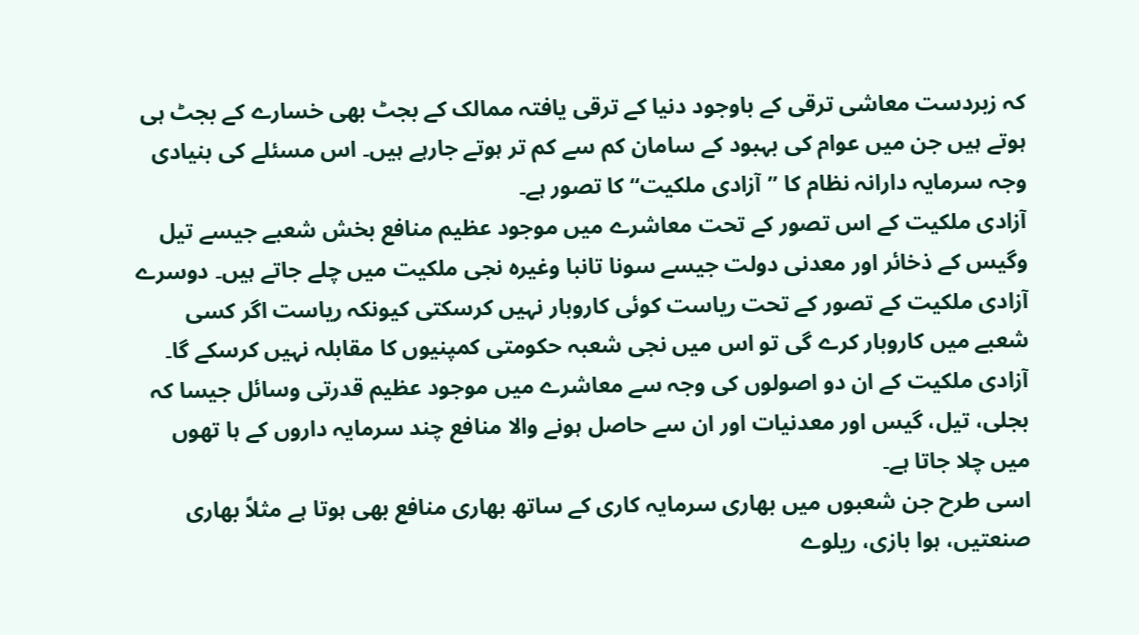کہ زبردست معاشی ترقی کے باوجود دنیا کے ترقی یافتہ ممالک کے بجٹ بھی خسارے کے بجٹ ہی ہوتے ہیں جن میں عوام کی بہبود کے سامان کم سے کم تر ہوتے جارہے ہیں۔ اس مسئلے کی بنیادی وجہ سرمایہ دارانہ نظام کا ’’آزادی ملکیت‘‘ کا تصور ہے۔
آزادی ملکیت کے اس تصور کے تحت معاشرے میں موجود عظیم منافع بخش شعبے جیسے تیل وگیس کے ذخائر اور معدنی دولت جیسے سونا تانبا وغیرہ نجی ملکیت میں چلے جاتے ہیں۔ دوسرے آزادی ملکیت کے تصور کے تحت ریاست کوئی کاروبار نہیں کرسکتی کیونکہ ریاست اگر کسی شعبے میں کاروبار کرے گی تو اس میں نجی شعبہ حکومتی کمپنیوں کا مقابلہ نہیں کرسکے گا۔ آزادی ملکیت کے ان دو اصولوں کی وجہ سے معاشرے میں موجود عظیم قدرتی وسائل جیسا کہ بجلی، تیل، گیس اور معدنیات اور ان سے حاصل ہونے والا منافع چند سرمایہ داروں کے ہا تھوں میں چلا جاتا ہے۔
اسی طرح جن شعبوں میں بھاری سرمایہ کاری کے ساتھ بھاری منافع بھی ہوتا ہے مثلاً بھاری صنعتیں، ہوا بازی، ریلوے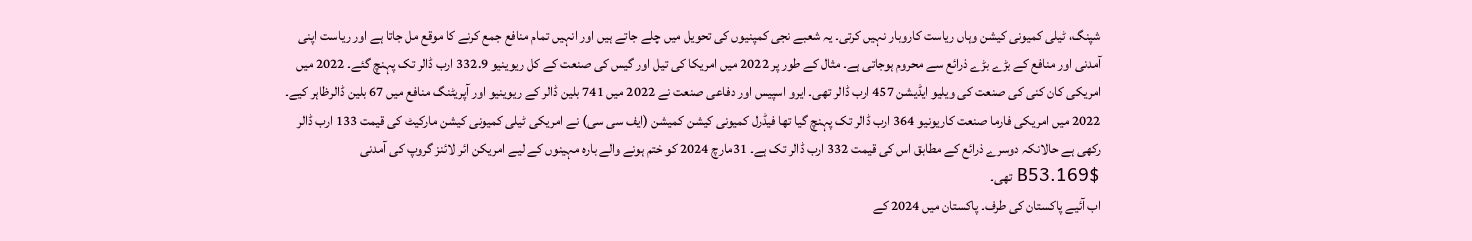شپنگ، ٹیلی کمیونی کیشن وہاں ریاست کاروبار نہیں کرتی۔ یہ شعبے نجی کمپنیوں کی تحویل میں چلے جاتے ہیں اور انہیں تمام منافع جمع کرنے کا موقع مل جاتا ہے اور ریاست اپنی آمدنی اور منافع کے بڑے بڑے ذرائع سے محروم ہوجاتی ہے۔ مثال کے طور پر 2022 میں امریکا کی تیل اور گیس کی صنعت کے کل ریوینیو 332.9 ارب ڈالر تک پہنچ گئے۔ 2022 میں امریکی کان کنی کی صنعت کی ویلیو ایڈیشن 457 ارب ڈالر تھی۔ ایرو اسپیس اور دفاعی صنعت نے 2022 میں 741 بلین ڈالر کے ریوینیو اور آپریٹنگ منافع میں 67 بلین ڈالرظاہر کیے۔ 2022 میں امریکی فارما صنعت کاریونیو 364 ارب ڈالر تک پہنچ گیا تھا فیڈرل کمیونی کیشن کمیشن (ایف سی سی) نے امریکی ٹیلی کمیونی کیشن مارکیٹ کی قیمت 133 ارب ڈالر رکھی ہے حالانکہ دوسرے ذرائع کے مطابق اس کی قیمت 332 ارب ڈالر تک ہے۔ 31مارچ 2024 کو ختم ہونے والے بارہ مہینوں کے لیے امریکن ائر لائنز گروپ کی آمدنی B53.169$ تھی۔
اب آئیے پاکستان کی طرف۔ پاکستان میں 2024 کے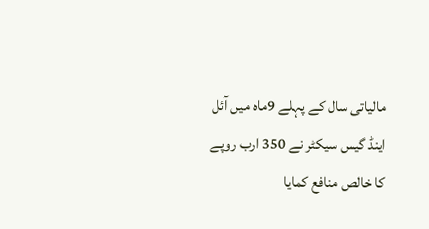مالیاتی سال کے پہلے 9ماہ میں آئل اینڈ گیس سیکٹر نے 350 ارب روپے کا خالص منافع کمایا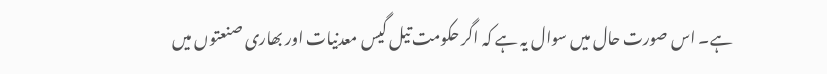ہے۔ اس صورت حال میں سوال یہ ہے کہ اگر حکومت تیل گیس معدنیات اور بھاری صنعتوں میں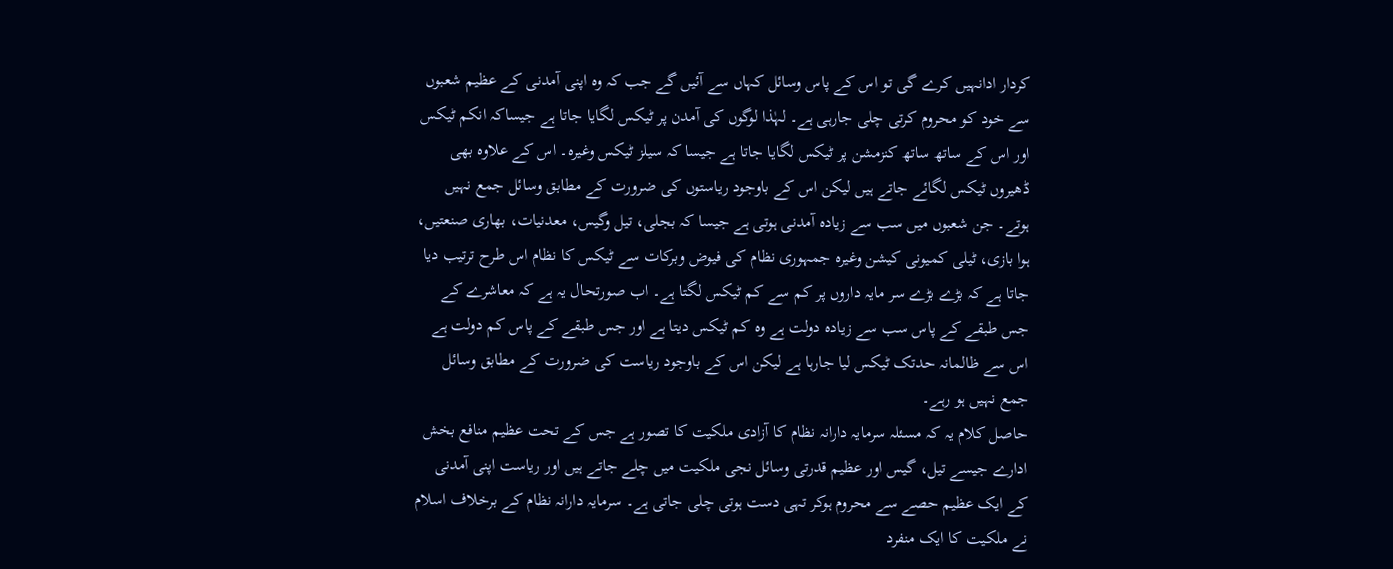کردار ادانہیں کرے گی تو اس کے پاس وسائل کہاں سے آئیں گے جب کہ وہ اپنی آمدنی کے عظیم شعبوں سے خود کو محروم کرتی چلی جارہی ہے۔ لہٰذا لوگوں کی آمدن پر ٹیکس لگایا جاتا ہے جیساکہ انکم ٹیکس اور اس کے ساتھ ساتھ کنزمشن پر ٹیکس لگایا جاتا ہے جیسا کہ سیلز ٹیکس وغیرہ۔ اس کے علاوہ بھی ڈھیروں ٹیکس لگائے جاتے ہیں لیکن اس کے باوجود ریاستوں کی ضرورت کے مطابق وسائل جمع نہیں ہوتے۔ جن شعبوں میں سب سے زیادہ آمدنی ہوتی ہے جیسا کہ بجلی، تیل وگیس، معدنیات، بھاری صنعتیں، ہوا بازی، ٹیلی کمیونی کیشن وغیرہ جمہوری نظام کی فیوض وبرکات سے ٹیکس کا نظام اس طرح ترتیب دیا جاتا ہے کہ بڑے بڑے سر مایہ داروں پر کم سے کم ٹیکس لگتا ہے۔ اب صورتحال یہ ہے کہ معاشرے کے جس طبقے کے پاس سب سے زیادہ دولت ہے وہ کم ٹیکس دیتا ہے اور جس طبقے کے پاس کم دولت ہے اس سے ظالمانہ حدتک ٹیکس لیا جارہا ہے لیکن اس کے باوجود ریاست کی ضرورت کے مطابق وسائل جمع نہیں ہو رہے۔
حاصل کلام یہ کہ مسئلہ سرمایہ دارانہ نظام کا آزادی ملکیت کا تصور ہے جس کے تحت عظیم منافع بخش ادارے جیسے تیل، گیس اور عظیم قدرتی وسائل نجی ملکیت میں چلے جاتے ہیں اور ریاست اپنی آمدنی کے ایک عظیم حصے سے محروم ہوکر تہی دست ہوتی چلی جاتی ہے۔ سرمایہ دارانہ نظام کے برخلاف اسلام نے ملکیت کا ایک منفرد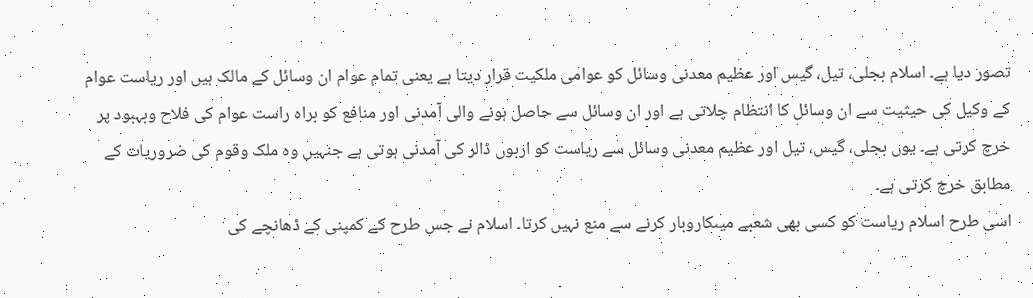تصور دیا ہے۔ اسلام بجلی، تیل، گیس اور عظیم معدنی وسائل کو عوامی ملکیت قرار دیتا ہے یعنی تمام عوام ان وسائل کے مالک ہیں اور ریاست عوام کے وکیل کی حیثیت سے ان وسائل کا انتظام چلاتی ہے اور ان وسائل سے حاصل ہونے والی آمدنی اور منافع کو براہ راست عوام کی فلاح وبہبود پر خرچ کرتی ہے۔ یوں بجلی، گیس، تیل اور عظیم معدنی وسائل سے ریاست کو اربوں ڈالر کی آمدنی ہوتی ہے جنہیں وہ ملک وقوم کی ضروریات کے مطابق خرچ کرتی ہے۔
اسی طرح اسلام ریاست کو کسی بھی شعبے میںکاروبار کرنے سے منع نہیں کرتا۔ اسلام نے جس طرح کے کمپنی کے ڈھانچے کی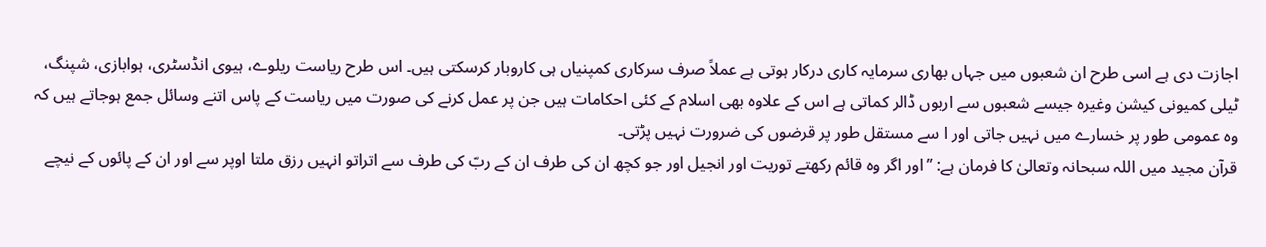اجازت دی ہے اسی طرح ان شعبوں میں جہاں بھاری سرمایہ کاری درکار ہوتی ہے عملاً صرف سرکاری کمپنیاں ہی کاروبار کرسکتی ہیں۔ اس طرح ریاست ریلوے، ہیوی انڈسٹری، ہوابازی، شپنگ، ٹیلی کمیونی کیشن وغیرہ جیسے شعبوں سے اربوں ڈالر کماتی ہے اس کے علاوہ بھی اسلام کے کئی احکامات ہیں جن پر عمل کرنے کی صورت میں ریاست کے پاس اتنے وسائل جمع ہوجاتے ہیں کہ وہ عمومی طور پر خسارے میں نہیں جاتی اور ا سے مستقل طور پر قرضوں کی ضرورت نہیں پڑتی۔
قرآن مجید میں اللہ سبحانہ وتعالیٰ کا فرمان ہے: ’’اور اگر وہ قائم رکھتے توریت اور انجیل اور جو کچھ ان کی طرف ان کے ربّ کی طرف سے اتراتو انہیں رزق ملتا اوپر سے اور ان کے پائوں کے نیچے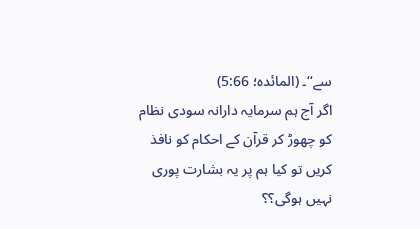سے‘‘۔ (المائدہ؛ 5:66)
اگر آج ہم سرمایہ دارانہ سودی نظام کو چھوڑ کر قرآن کے احکام کو نافذ کریں تو کیا ہم پر یہ بشارت پوری نہیں ہوگی؟؟